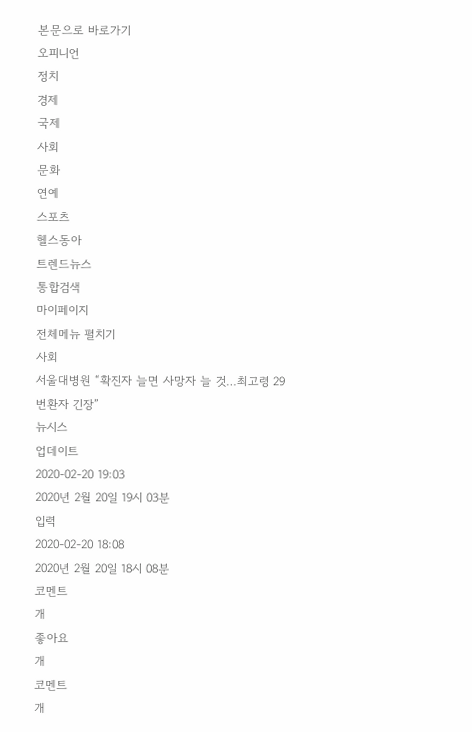본문으로 바로가기
오피니언
정치
경제
국제
사회
문화
연예
스포츠
헬스동아
트렌드뉴스
통합검색
마이페이지
전체메뉴 펼치기
사회
서울대병원 “확진자 늘면 사망자 늘 것…최고령 29번환자 긴장”
뉴시스
업데이트
2020-02-20 19:03
2020년 2월 20일 19시 03분
입력
2020-02-20 18:08
2020년 2월 20일 18시 08분
코멘트
개
좋아요
개
코멘트
개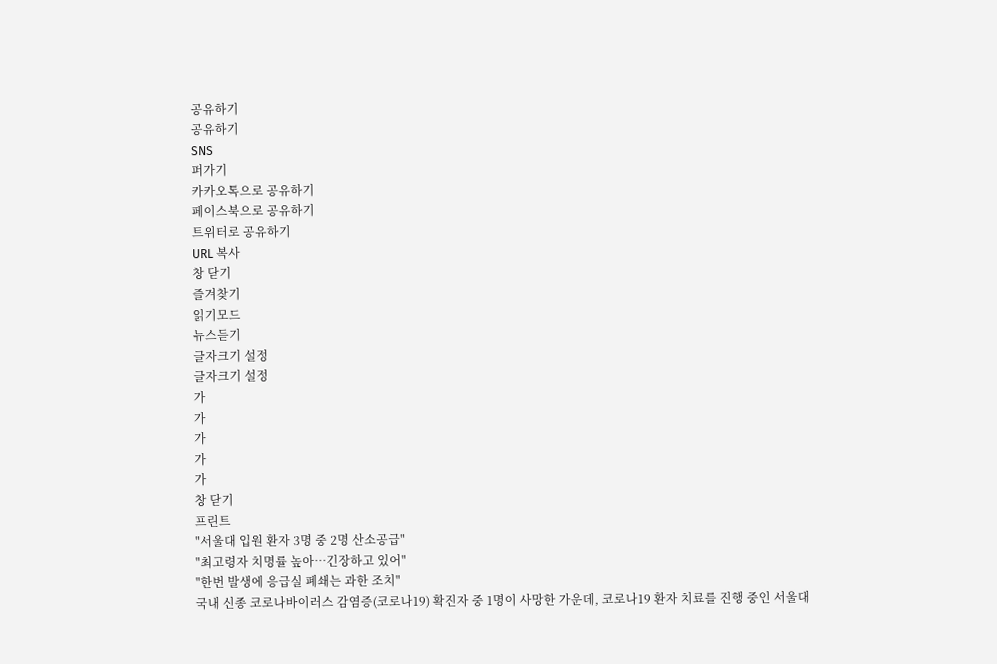공유하기
공유하기
SNS
퍼가기
카카오톡으로 공유하기
페이스북으로 공유하기
트위터로 공유하기
URL 복사
창 닫기
즐겨찾기
읽기모드
뉴스듣기
글자크기 설정
글자크기 설정
가
가
가
가
가
창 닫기
프린트
"서울대 입원 환자 3명 중 2명 산소공급"
"최고령자 치명률 높아…긴장하고 있어"
"한번 발생에 응급실 폐쇄는 과한 조치"
국내 신종 코로나바이러스 감염증(코로나19) 확진자 중 1명이 사망한 가운데, 코로나19 환자 치료를 진행 중인 서울대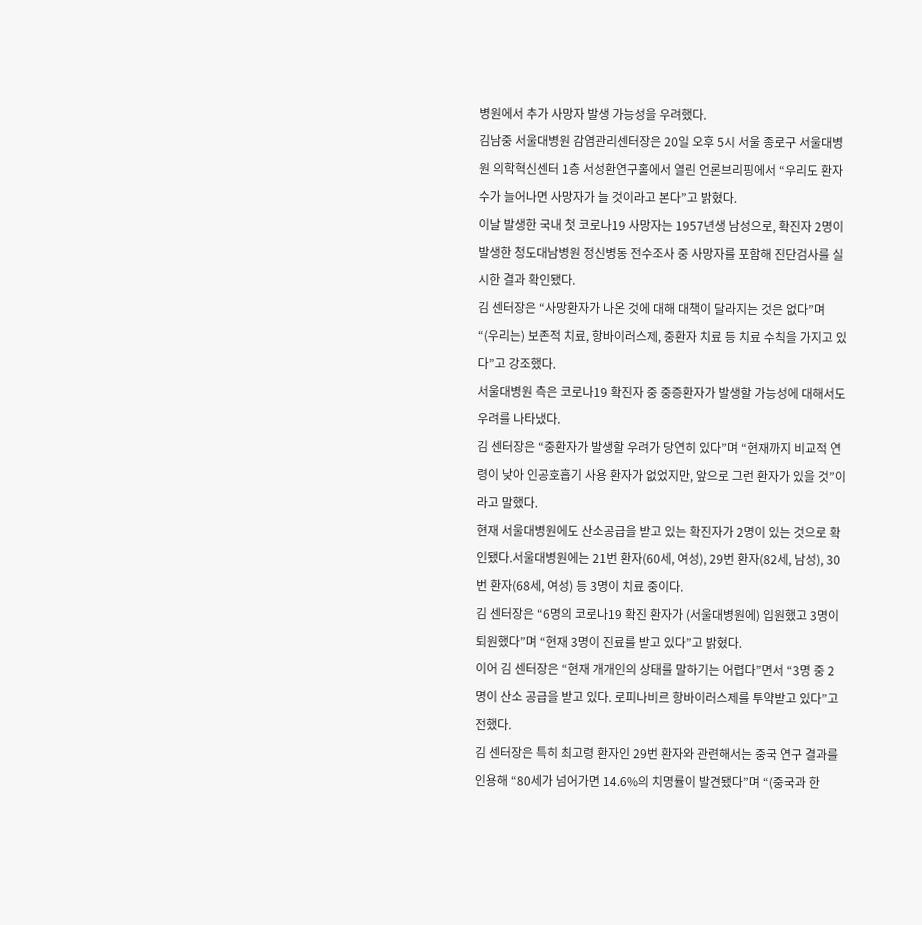병원에서 추가 사망자 발생 가능성을 우려했다.
김남중 서울대병원 감염관리센터장은 20일 오후 5시 서울 종로구 서울대병원 의학혁신센터 1층 서성환연구홀에서 열린 언론브리핑에서 “우리도 환자 수가 늘어나면 사망자가 늘 것이라고 본다”고 밝혔다.
이날 발생한 국내 첫 코로나19 사망자는 1957년생 남성으로, 확진자 2명이 발생한 청도대남병원 정신병동 전수조사 중 사망자를 포함해 진단검사를 실시한 결과 확인됐다.
김 센터장은 “사망환자가 나온 것에 대해 대책이 달라지는 것은 없다”며 “(우리는) 보존적 치료, 항바이러스제, 중환자 치료 등 치료 수칙을 가지고 있다”고 강조했다.
서울대병원 측은 코로나19 확진자 중 중증환자가 발생할 가능성에 대해서도 우려를 나타냈다.
김 센터장은 “중환자가 발생할 우려가 당연히 있다”며 “현재까지 비교적 연령이 낮아 인공호흡기 사용 환자가 없었지만, 앞으로 그런 환자가 있을 것”이라고 말했다.
현재 서울대병원에도 산소공급을 받고 있는 확진자가 2명이 있는 것으로 확인됐다.서울대병원에는 21번 환자(60세, 여성), 29번 환자(82세, 남성), 30번 환자(68세, 여성) 등 3명이 치료 중이다.
김 센터장은 “6명의 코로나19 확진 환자가 (서울대병원에) 입원했고 3명이 퇴원했다”며 “현재 3명이 진료를 받고 있다”고 밝혔다.
이어 김 센터장은 “현재 개개인의 상태를 말하기는 어렵다”면서 “3명 중 2명이 산소 공급을 받고 있다. 로피나비르 항바이러스제를 투약받고 있다”고 전했다.
김 센터장은 특히 최고령 환자인 29번 환자와 관련해서는 중국 연구 결과를 인용해 “80세가 넘어가면 14.6%의 치명률이 발견됐다”며 “(중국과 한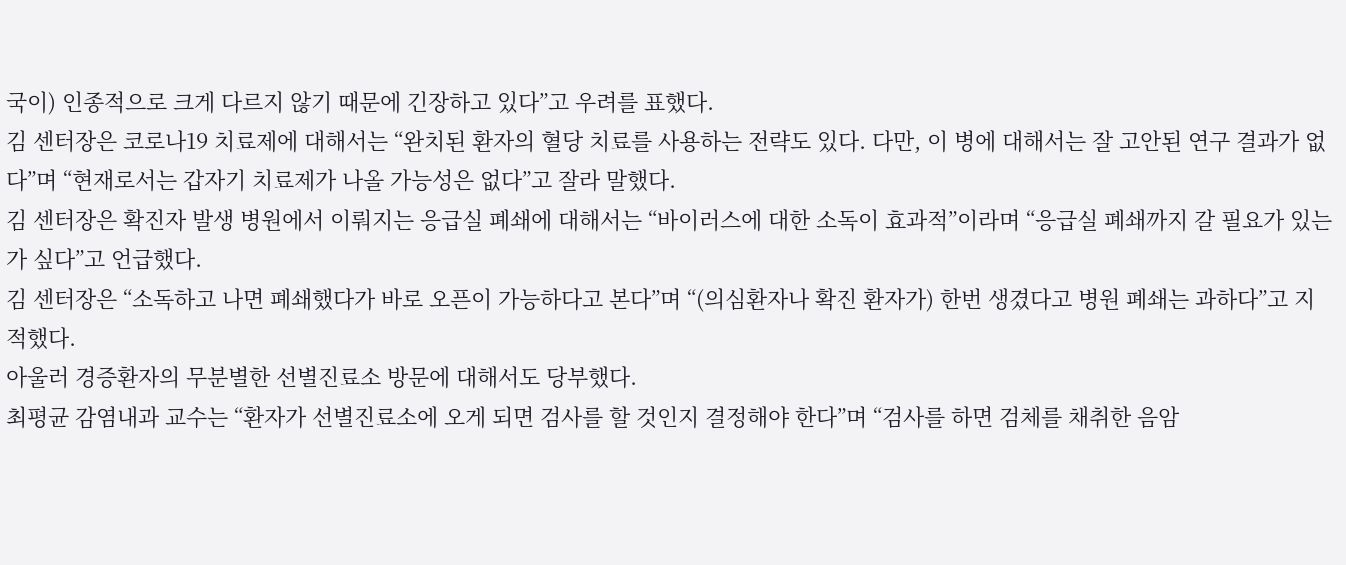국이) 인종적으로 크게 다르지 않기 때문에 긴장하고 있다”고 우려를 표했다.
김 센터장은 코로나19 치료제에 대해서는 “완치된 환자의 혈당 치료를 사용하는 전략도 있다. 다만, 이 병에 대해서는 잘 고안된 연구 결과가 없다”며 “현재로서는 갑자기 치료제가 나올 가능성은 없다”고 잘라 말했다.
김 센터장은 확진자 발생 병원에서 이뤄지는 응급실 폐쇄에 대해서는 “바이러스에 대한 소독이 효과적”이라며 “응급실 폐쇄까지 갈 필요가 있는가 싶다”고 언급했다.
김 센터장은 “소독하고 나면 폐쇄했다가 바로 오픈이 가능하다고 본다”며 “(의심환자나 확진 환자가) 한번 생겼다고 병원 폐쇄는 과하다”고 지적했다.
아울러 경증환자의 무분별한 선별진료소 방문에 대해서도 당부했다.
최평균 감염내과 교수는 “환자가 선별진료소에 오게 되면 검사를 할 것인지 결정해야 한다”며 “검사를 하면 검체를 채취한 음암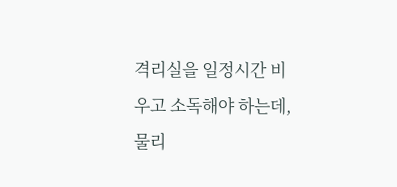격리실을 일정시간 비우고 소독해야 하는데, 물리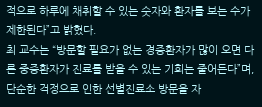적으로 하루에 채취할 수 있는 숫자와 환자를 보는 수가 제한된다”고 밝혔다.
최 교수는 “방문할 필요가 없는 경증환자가 많이 오면 다른 중증환자가 진료를 받을 수 있는 기회는 줄어든다”며, 단순한 걱정으로 인한 선별진료소 방문을 자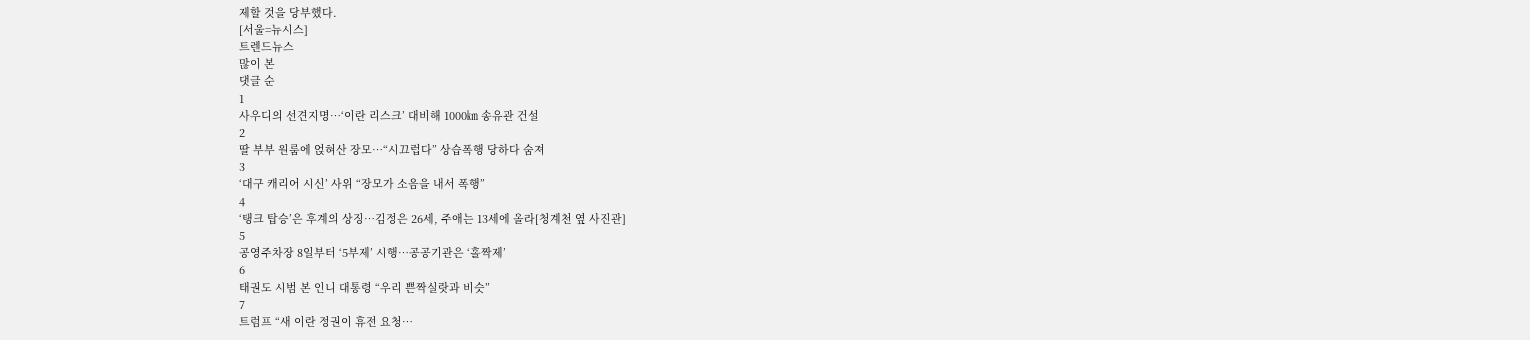제할 것을 당부했다.
[서울=뉴시스]
트렌드뉴스
많이 본
댓글 순
1
사우디의 선견지명…‘이란 리스크’ 대비해 1000㎞ 송유관 건설
2
딸 부부 원룸에 얹혀산 장모…“시끄럽다” 상습폭행 당하다 숨져
3
‘대구 캐리어 시신’ 사위 “장모가 소음을 내서 폭행”
4
‘탱크 탑승’은 후계의 상징…김정은 26세, 주애는 13세에 올라[청계천 옆 사진관]
5
공영주차장 8일부터 ‘5부제’ 시행…공공기관은 ‘홀짝제’
6
태권도 시범 본 인니 대통령 “우리 쁜짝실랏과 비슷”
7
트럼프 “새 이란 정권이 휴전 요청…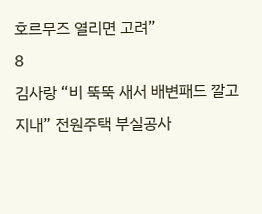호르무즈 열리면 고려”
8
김사랑 “비 뚝뚝 새서 배변패드 깔고 지내” 전원주택 부실공사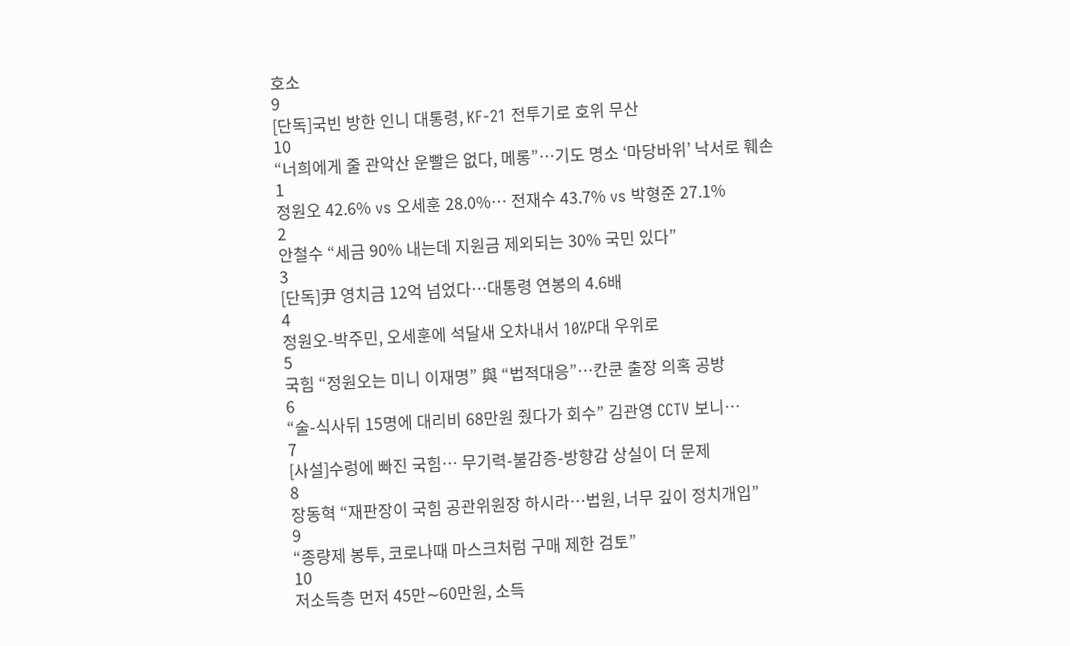호소
9
[단독]국빈 방한 인니 대통령, KF-21 전투기로 호위 무산
10
“너희에게 줄 관악산 운빨은 없다, 메롱”…기도 명소 ‘마당바위’ 낙서로 훼손
1
정원오 42.6% vs 오세훈 28.0%… 전재수 43.7% vs 박형준 27.1%
2
안철수 “세금 90% 내는데 지원금 제외되는 30% 국민 있다”
3
[단독]尹 영치금 12억 넘었다…대통령 연봉의 4.6배
4
정원오-박주민, 오세훈에 석달새 오차내서 10%P대 우위로
5
국힘 “정원오는 미니 이재명” 與 “법적대응”…칸쿤 출장 의혹 공방
6
“술-식사뒤 15명에 대리비 68만원 줬다가 회수” 김관영 CCTV 보니…
7
[사설]수렁에 빠진 국힘… 무기력-불감증-방향감 상실이 더 문제
8
장동혁 “재판장이 국힘 공관위원장 하시라…법원, 너무 깊이 정치개입”
9
“종량제 봉투, 코로나때 마스크처럼 구매 제한 검토”
10
저소득층 먼저 45만∼60만원, 소득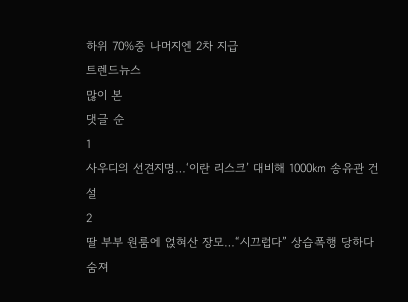하위 70%중 나머지엔 2차 지급
트렌드뉴스
많이 본
댓글 순
1
사우디의 선견지명…‘이란 리스크’ 대비해 1000㎞ 송유관 건설
2
딸 부부 원룸에 얹혀산 장모…“시끄럽다” 상습폭행 당하다 숨져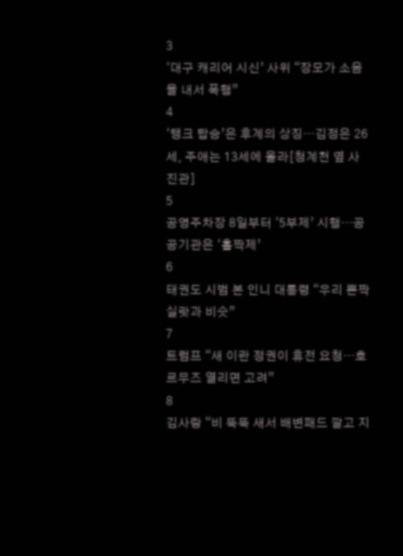3
‘대구 캐리어 시신’ 사위 “장모가 소음을 내서 폭행”
4
‘탱크 탑승’은 후계의 상징…김정은 26세, 주애는 13세에 올라[청계천 옆 사진관]
5
공영주차장 8일부터 ‘5부제’ 시행…공공기관은 ‘홀짝제’
6
태권도 시범 본 인니 대통령 “우리 쁜짝실랏과 비슷”
7
트럼프 “새 이란 정권이 휴전 요청…호르무즈 열리면 고려”
8
김사랑 “비 뚝뚝 새서 배변패드 깔고 지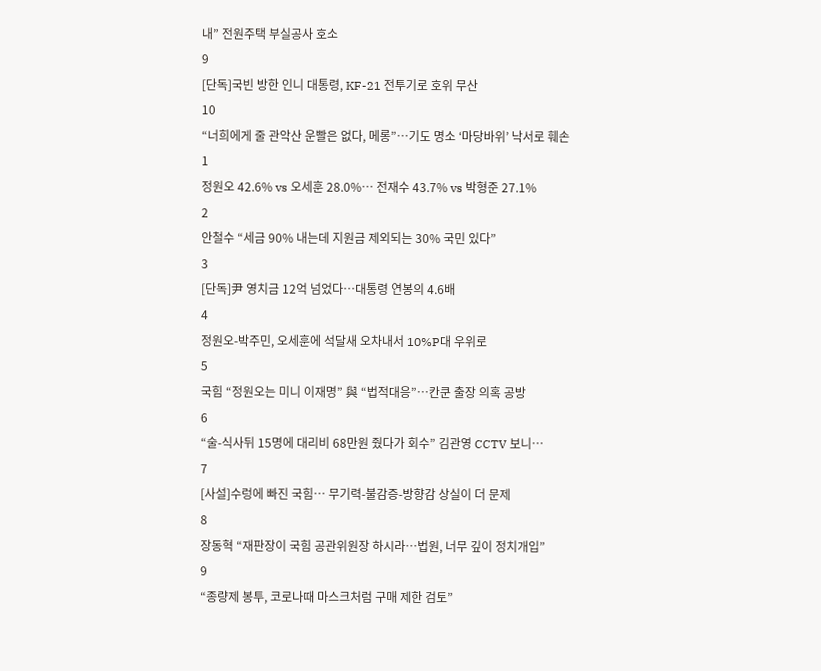내” 전원주택 부실공사 호소
9
[단독]국빈 방한 인니 대통령, KF-21 전투기로 호위 무산
10
“너희에게 줄 관악산 운빨은 없다, 메롱”…기도 명소 ‘마당바위’ 낙서로 훼손
1
정원오 42.6% vs 오세훈 28.0%… 전재수 43.7% vs 박형준 27.1%
2
안철수 “세금 90% 내는데 지원금 제외되는 30% 국민 있다”
3
[단독]尹 영치금 12억 넘었다…대통령 연봉의 4.6배
4
정원오-박주민, 오세훈에 석달새 오차내서 10%P대 우위로
5
국힘 “정원오는 미니 이재명” 與 “법적대응”…칸쿤 출장 의혹 공방
6
“술-식사뒤 15명에 대리비 68만원 줬다가 회수” 김관영 CCTV 보니…
7
[사설]수렁에 빠진 국힘… 무기력-불감증-방향감 상실이 더 문제
8
장동혁 “재판장이 국힘 공관위원장 하시라…법원, 너무 깊이 정치개입”
9
“종량제 봉투, 코로나때 마스크처럼 구매 제한 검토”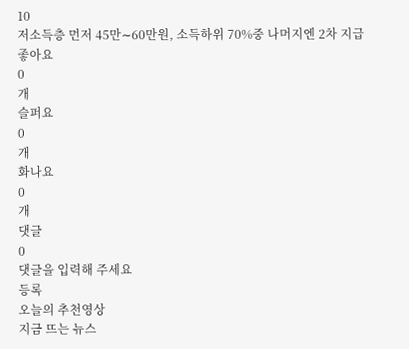10
저소득층 먼저 45만∼60만원, 소득하위 70%중 나머지엔 2차 지급
좋아요
0
개
슬퍼요
0
개
화나요
0
개
댓글
0
댓글을 입력해 주세요
등록
오늘의 추천영상
지금 뜨는 뉴스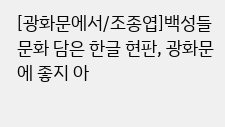[광화문에서/조종엽]백성들 문화 담은 한글 현판, 광화문에 좋지 아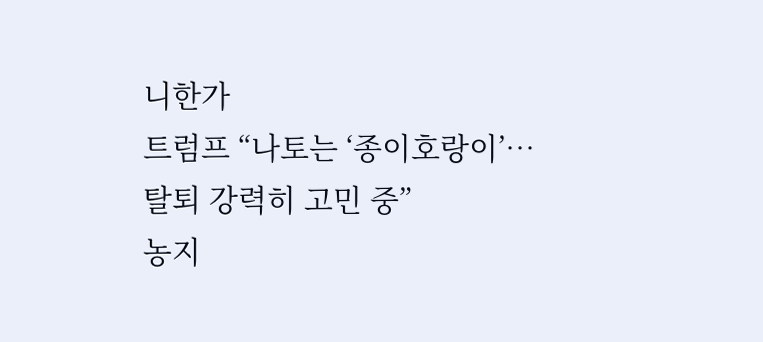니한가
트럼프 “나토는 ‘종이호랑이’…탈퇴 강력히 고민 중”
농지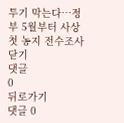투기 막는다…정부 5월부터 사상 첫 농지 전수조사
닫기
댓글
0
뒤로가기
댓글 0